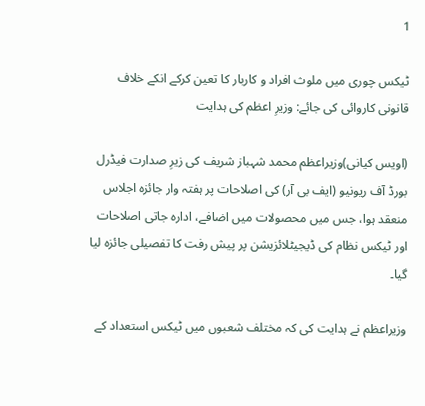1

ٹیکس چوری میں ملوث افراد و کاربار کا تعین کرکے انکے خلاف قانونی کاروائی کی جائے: وزیرِ اعظم کی ہدایت

(اویس کیانی)وزیراعظم محمد شہباز شریف کی زیرِ صدارت فیڈرل بورڈ آف ریونیو (ایف بی آر) کی اصلاحات پر ہفتہ وار جائزہ اجلاس منعقد ہوا، جس میں محصولات میں اضافے، ادارہ جاتی اصلاحات اور ٹیکس نظام کی ڈیجیٹلائزیشن پر پیش رفت کا تفصیلی جائزہ لیا گیا۔

وزیراعظم نے ہدایت کی کہ مختلف شعبوں میں ٹیکس استعداد کے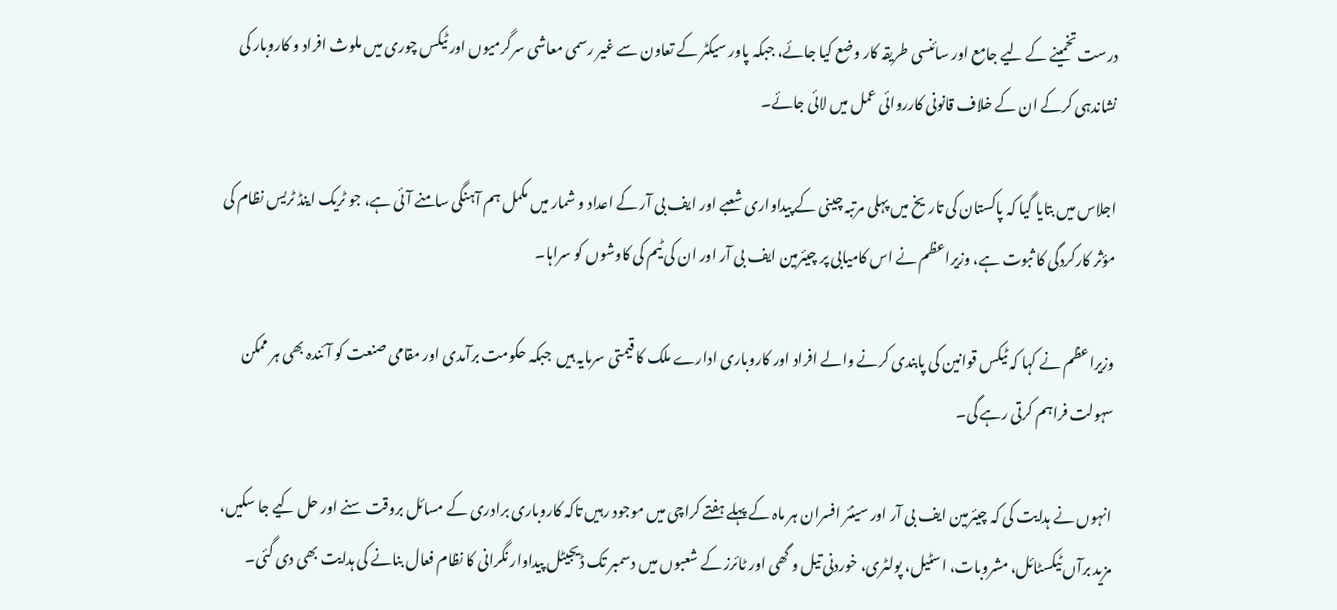درست تخمینے کے لیے جامع اور سائنسی طریقہ کار وضع کیا جائے، جبکہ پاور سیکٹر کے تعاون سے غیر رسمی معاشی سرگرمیوں اور ٹیکس چوری میں ملوث افراد و کاروبار کی نشاندہی کرکے ان کے خلاف قانونی کارروائی عمل میں لائی جائے۔

اجلاس میں بتایا گیا کہ پاکستان کی تاریخ میں پہلی مرتبہ چینی کے پیداواری شعبے اور ایف بی آر کے اعداد و شمار میں مکمل ہم آہنگی سامنے آئی ہے، جو ٹریک اینڈ ٹریس نظام کی مؤثر کارکردگی کا ثبوت ہے، وزیراعظم نے اس کامیابی پر چیئرمین ایف بی آر اور ان کی ٹیم کی کاوشوں کو سراہا۔

وزیراعظم نے کہا کہ ٹیکس قوانین کی پابندی کرنے والے افراد اور کاروباری ادارے ملک کا قیمتی سرمایہ ہیں  جبکہ حکومت برآمدی اور مقامی صنعت کو آئندہ بھی ہر ممکن سہولت فراہم کرتی رہے گی۔

انہوں نے ہدایت کی کہ چیئرمین ایف بی آر اور سینئر افسران ہر ماہ کے پہلے ہفتے کراچی میں موجود رہیں تاکہ کاروباری برادری کے مسائل بروقت سنے اور حل کیے جا سکیں، مزید برآں ٹیکسٹائل، مشروبات، اسٹیل، پولٹری، خوردنی تیل و گھی اور ٹائرز کے شعبوں میں دسمبر تک ڈیجیٹل پیداوار نگرانی کا نظام فعال بنانے کی ہدایت بھی دی گئی۔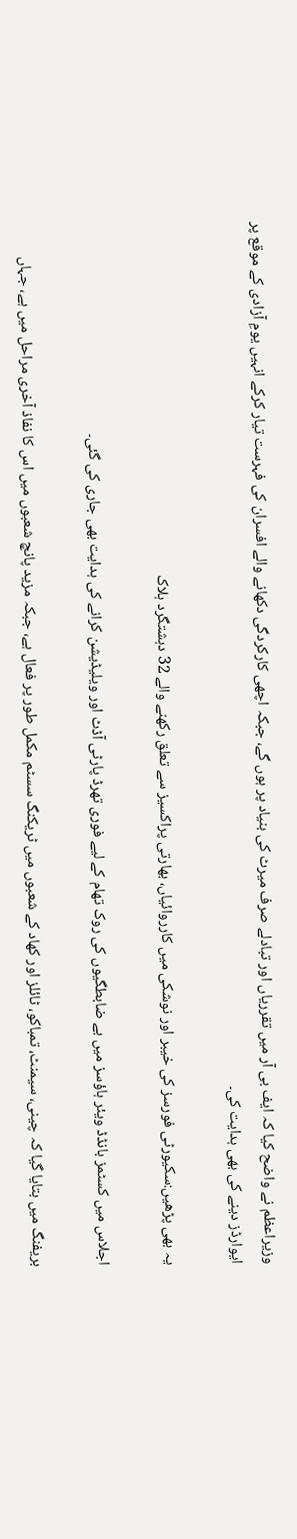وزیراعظم نے واضح کیا کہ ایف بی آر میں تقرریاں اور تبادلے صرف میرٹ کی بنیاد پر ہوں گے، جبکہ اچھی کارکردگی دکھانے والے افسران کی فہرست تیار کرکے انہیں یومِ آزادی کے موقع پر ایوارڈز دینے کی بھی ہدایت کی۔

یہ بھی پڑھیں:سکیورٹی فورسز کی خیبر اور نوشکی میں کارروائیاں، بھارتی پراکسیز سے تعلق رکھنے والے 32 دہشتگرد ہلاک

اجلاس میں کسٹمز بانڈڈ ویئر ہاؤسز میں بے ضابطگیوں کی روک تھام کے لیے فوری تھرڈ پارٹی آڈٹ اور ویلیڈیشن کرانے کی ہدایت بھی جاری کی گئی۔

بریفنگ میں بتایا گیا کہ چینی، سیمنٹ، تمباکو، ٹائلز اور کھاد کے شعبوں میں ٹریکنگ سسٹم مکمل طور پر فعال ہے، جبکہ مزید پانچ شعبوں میں اس کا نفاذ آخری مراحل میں ہے، جہاں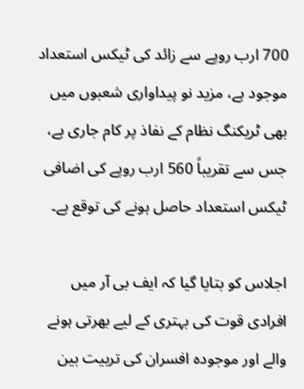700 ارب روپے سے زائد کی ٹیکس استعداد موجود ہے، مزید نو پیداواری شعبوں میں بھی ٹریکنگ نظام کے نفاذ پر کام جاری ہے، جس سے تقریباً 560 ارب روپے کی اضافی ٹیکس استعداد حاصل ہونے کی توقع ہے۔

اجلاس کو بتایا گیا کہ ایف بی آر میں افرادی قوت کی بہتری کے لیے بھرتی ہونے والے اور موجودہ افسران کی تربیت بین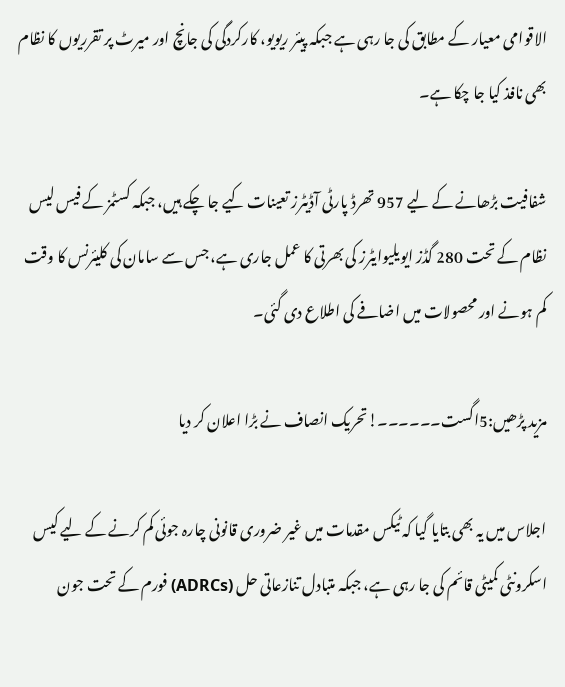الاقوامی معیار کے مطابق کی جا رہی ہے جبکہ پیئر ریویو، کارکردگی کی جانچ اور میرٹ پر تقرریوں کا نظام بھی نافذ کیا جا چکا ہے۔

شفافیت بڑھانے کے لیے 957 تھرڈ پارٹی آڈیٹرز تعینات کیے جا چکے ہیں، جبکہ کسٹمز کے فیس لیس نظام کے تحت 280 گڈز ایویلیوایٹرز کی بھرتی کا عمل جاری ہے، جس سے سامان کی کلیئرنس کا وقت کم ہونے اور محصولات میں اضافے کی اطلاع دی گئی۔

مزید پڑھیں:5اگست۔۔۔۔۔۔!تحریک انصاف نے بڑا اعلان کر دیا

اجلاس میں یہ بھی بتایا گیا کہ ٹیکس مقدمات میں غیر ضروری قانونی چارہ جوئی کم کرنے کے لیے کیس اسکرونٹی کمیٹی قائم کی جا رہی ہے، جبکہ متبادل تنازعاتی حل (ADRCs) فورم کے تحت جون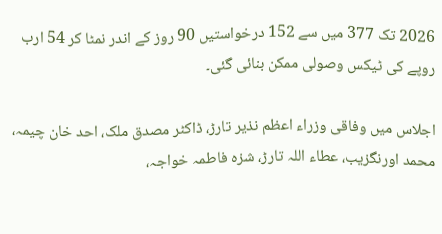2026 تک 377 میں سے 152 درخواستیں 90 روز کے اندر نمٹا کر 54 ارب روپے کی ٹیکس وصولی ممکن بنائی گئی۔

اجلاس میں وفاقی وزراء اعظم نذیر تارڑ، ڈاکٹر مصدق ملک، احد خان چیمہ، محمد اورنگزیب، عطاء اللہ تارڑ، شزہ فاطمہ خواجہ،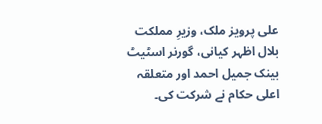علی پرویز ملک، وزیرِ مملکت بلال اظہر کیانی، گورنر اسٹیٹ بینک جمیل احمد اور متعلقہ اعلی حکام نے شرکت کی۔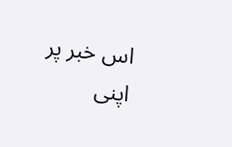اس خبر پر اپنی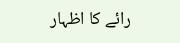رائے کا اظہار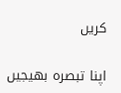کریں

اپنا تبصرہ بھیجیں